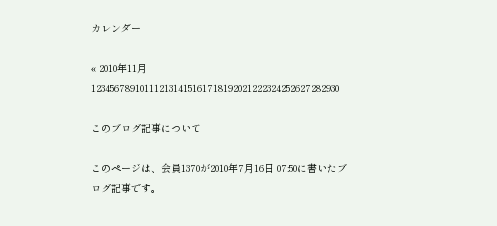カレンダー

« 2010年11月123456789101112131415161718192021222324252627282930

このブログ記事について

このページは、会員1370が2010年7月16日 07:50に書いたブログ記事です。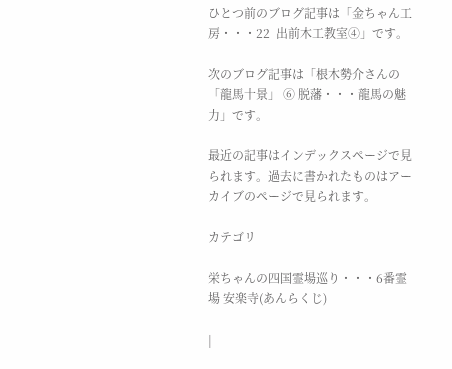ひとつ前のブログ記事は「金ちゃん工房・・・22  出前木工教室④」です。

次のブログ記事は「根木勢介さんの「龍馬十景」 ⑥ 脱藩・・・龍馬の魅力」です。

最近の記事はインデックスページで見られます。過去に書かれたものはアーカイブのページで見られます。

カテゴリ

栄ちゃんの四国霊場巡り・・・6番霊場 安楽寺(あんらくじ)

|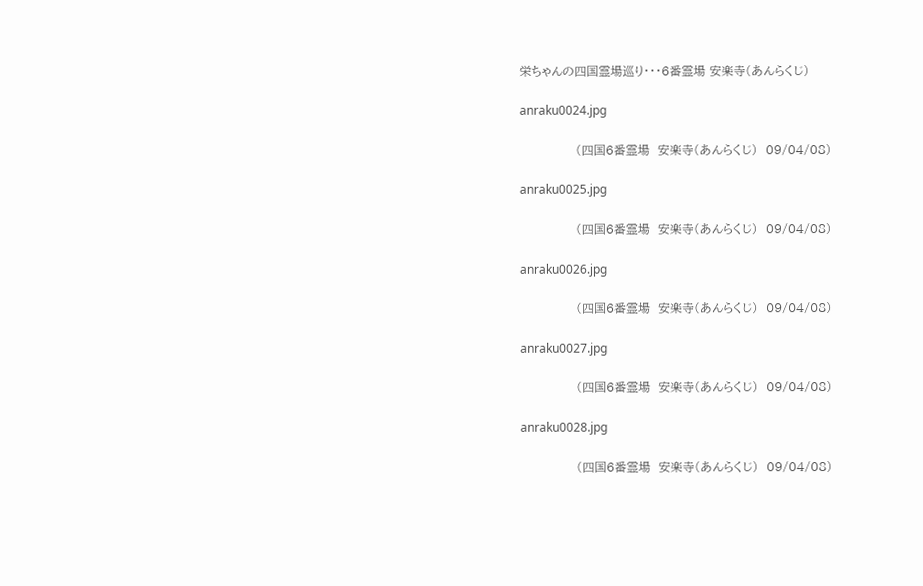栄ちゃんの四国霊場巡り・・・6番霊場 安楽寺(あんらくじ)

anraku0024.jpg

              (四国6番霊場  安楽寺(あんらくじ)  09/04/08)

anraku0025.jpg

              (四国6番霊場  安楽寺(あんらくじ)  09/04/08)

anraku0026.jpg

              (四国6番霊場  安楽寺(あんらくじ)  09/04/08)

anraku0027.jpg

              (四国6番霊場  安楽寺(あんらくじ)  09/04/08)

anraku0028.jpg

              (四国6番霊場  安楽寺(あんらくじ)  09/04/08)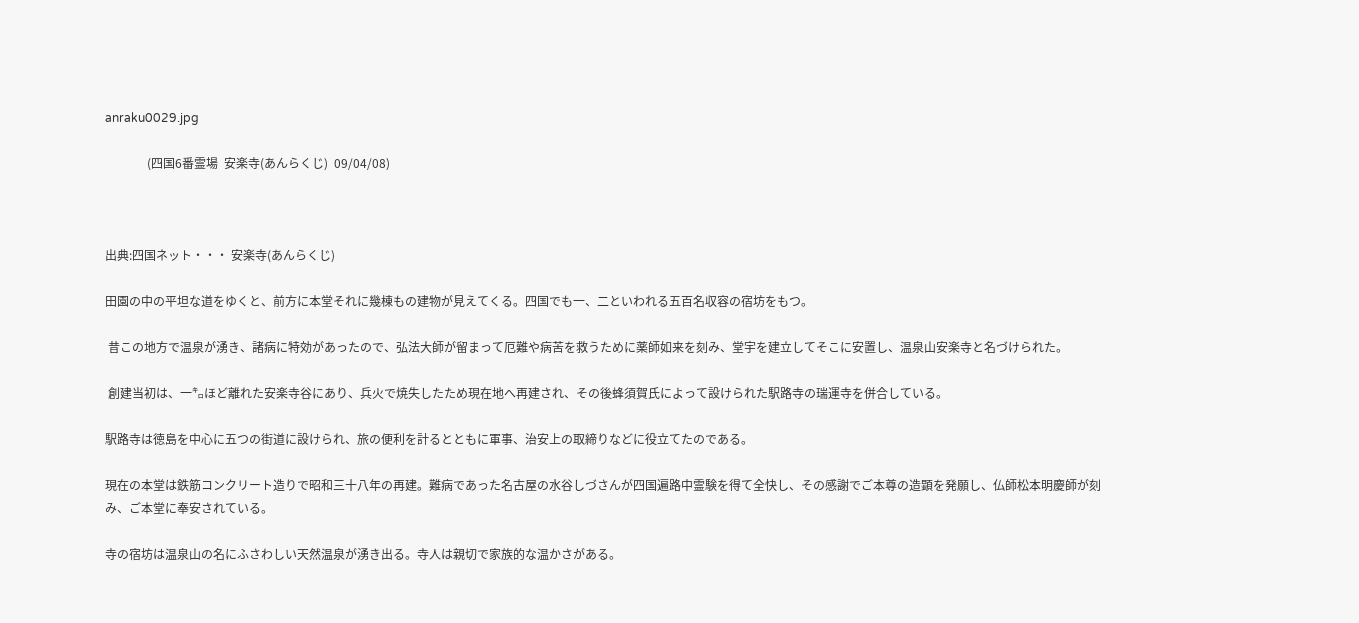anraku0029.jpg

              (四国6番霊場  安楽寺(あんらくじ)  09/04/08)



出典:四国ネット・・・ 安楽寺(あんらくじ)

田園の中の平坦な道をゆくと、前方に本堂それに幾棟もの建物が見えてくる。四国でも一、二といわれる五百名収容の宿坊をもつ。

 昔この地方で温泉が湧き、諸病に特効があったので、弘法大師が留まって厄難や病苦を救うために薬師如来を刻み、堂宇を建立してそこに安置し、温泉山安楽寺と名づけられた。

 創建当初は、一㌔ほど離れた安楽寺谷にあり、兵火で焼失したため現在地へ再建され、その後蜂須賀氏によって設けられた駅路寺の瑞運寺を併合している。

駅路寺は徳島を中心に五つの街道に設けられ、旅の便利を計るとともに軍事、治安上の取締りなどに役立てたのである。

現在の本堂は鉄筋コンクリート造りで昭和三十八年の再建。難病であった名古屋の水谷しづさんが四国遍路中霊験を得て全快し、その感謝でご本尊の造顕を発願し、仏師松本明慶師が刻み、ご本堂に奉安されている。

寺の宿坊は温泉山の名にふさわしい天然温泉が湧き出る。寺人は親切で家族的な温かさがある。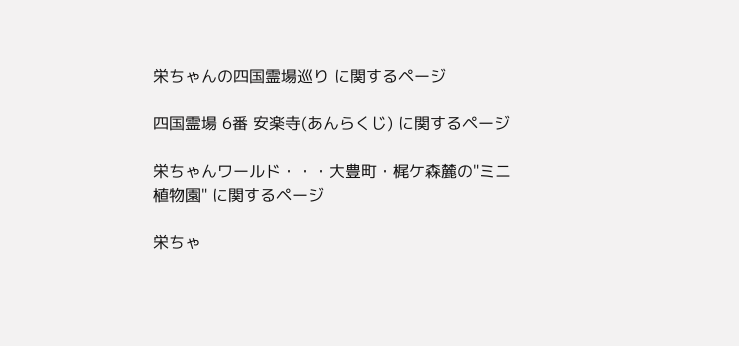栄ちゃんの四国霊場巡り に関するページ

四国霊場 6番 安楽寺(あんらくじ) に関するページ

栄ちゃんワールド・・・大豊町・梶ケ森麓の"ミニ植物園" に関するページ

栄ちゃ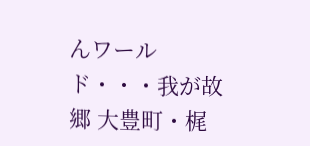んワールド・・・我が故郷 大豊町・梶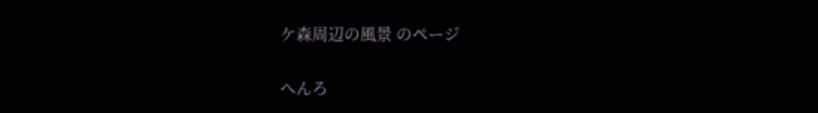ケ森周辺の風景 のページ

へんろ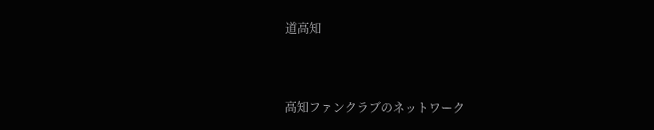道高知



高知ファンクラブのネットワーク